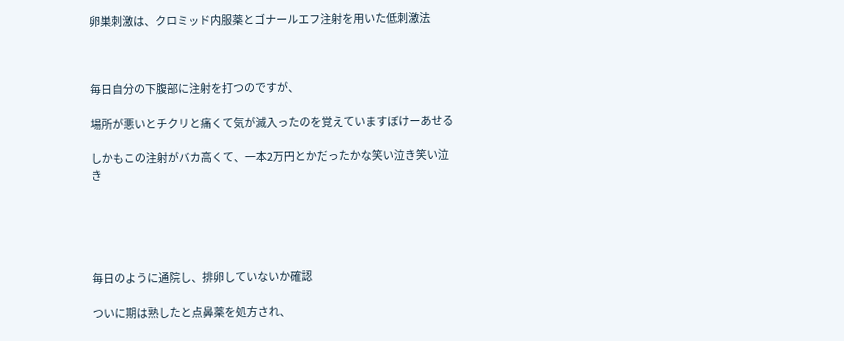卵巣刺激は、クロミッド内服薬とゴナールエフ注射を用いた低刺激法



毎日自分の下腹部に注射を打つのですが、

場所が悪いとチクリと痛くて気が滅入ったのを覚えていますぼけーあせる

しかもこの注射がバカ高くて、一本2万円とかだったかな笑い泣き笑い泣き





毎日のように通院し、排卵していないか確認

ついに期は熟したと点鼻薬を処方され、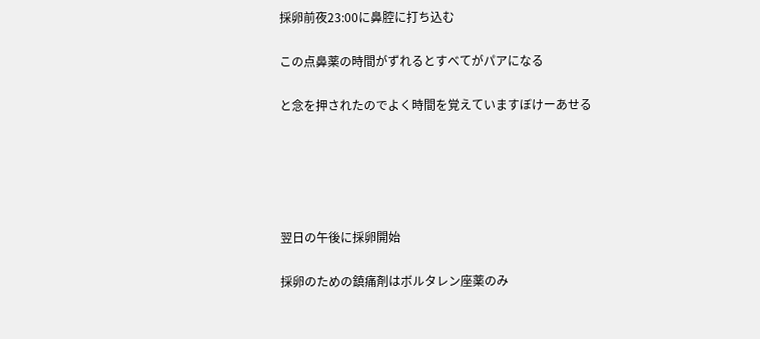採卵前夜23:00に鼻腔に打ち込む

この点鼻薬の時間がずれるとすべてがパアになる

と念を押されたのでよく時間を覚えていますぼけーあせる





翌日の午後に採卵開始

採卵のための鎮痛剤はボルタレン座薬のみ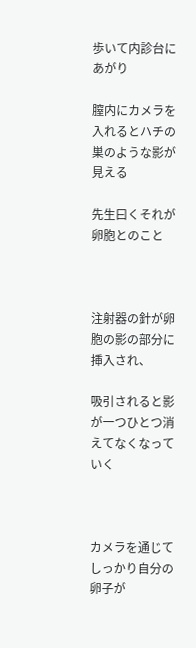歩いて内診台にあがり

膣内にカメラを入れるとハチの巣のような影が見える

先生曰くそれが卵胞とのこと



注射器の針が卵胞の影の部分に挿入され、

吸引されると影が一つひとつ消えてなくなっていく



カメラを通じてしっかり自分の卵子が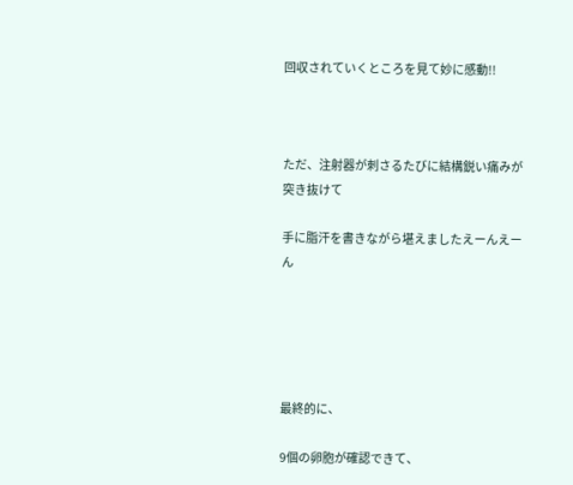回収されていくところを見て妙に感動!!



ただ、注射器が刺さるたびに結構鋭い痛みが突き抜けて

手に脂汗を書きながら堪えましたえーんえーん





最終的に、

9個の卵胞が確認できて、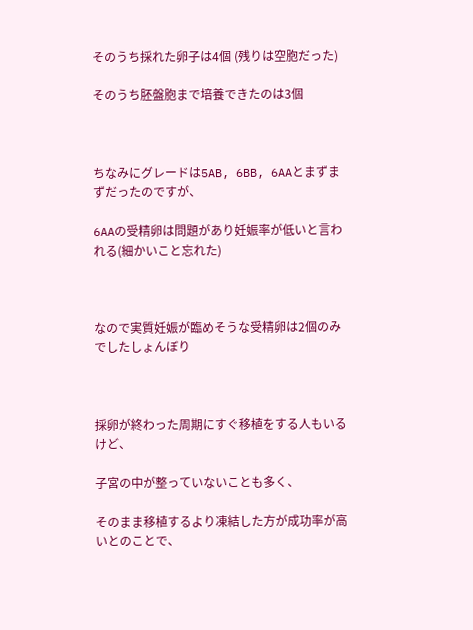そのうち採れた卵子は4個 (残りは空胞だった)

そのうち胚盤胞まで培養できたのは3個



ちなみにグレードは5AB, 6BB, 6AAとまずまずだったのですが、

6AAの受精卵は問題があり妊娠率が低いと言われる(細かいこと忘れた)



なので実質妊娠が臨めそうな受精卵は2個のみでしたしょんぼり



採卵が終わった周期にすぐ移植をする人もいるけど、

子宮の中が整っていないことも多く、

そのまま移植するより凍結した方が成功率が高いとのことで、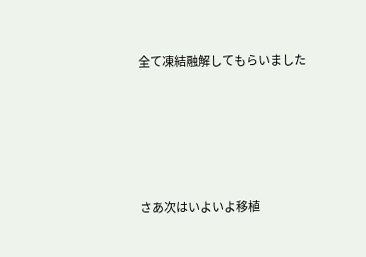全て凍結融解してもらいました





さあ次はいよいよ移植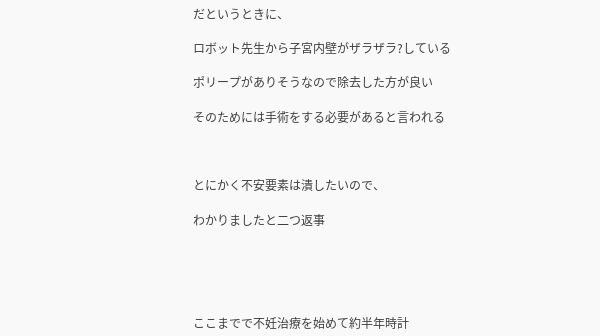だというときに、

ロボット先生から子宮内壁がザラザラ?している

ポリープがありそうなので除去した方が良い

そのためには手術をする必要があると言われる



とにかく不安要素は潰したいので、

わかりましたと二つ返事





ここまでで不妊治療を始めて約半年時計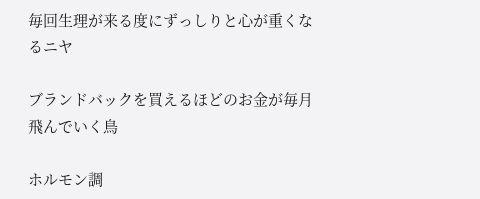毎回生理が来る度にずっしりと心が重くなるニヤ

ブランドバックを買えるほどのお金が毎月飛んでいく鳥

ホルモン調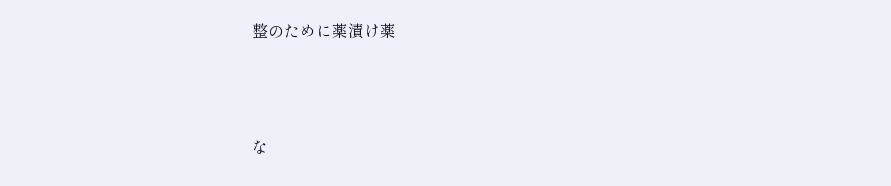整のために薬漬け薬



な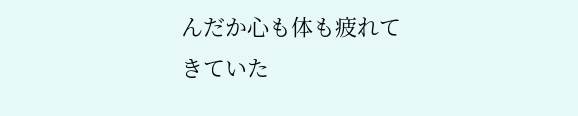んだか心も体も疲れてきていた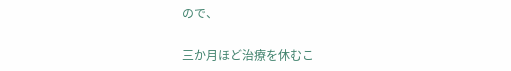ので、

三か月ほど治療を休むこ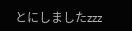とにしましたzzz